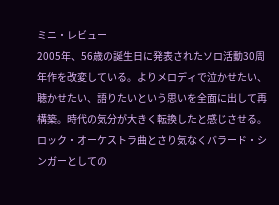ミニ・レビュー
2005年、56歳の誕生日に発表されたソロ活動30周年作を改変している。よりメロディで泣かせたい、聴かせたい、語りたいという思いを全面に出して再構築。時代の気分が大きく転換したと感じさせる。ロック・オーケストラ曲とさり気なくバラード・シンガーとしての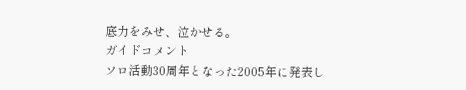底力をみせ、泣かせる。
ガイドコメント
ソロ活動30周年となった2005年に発表し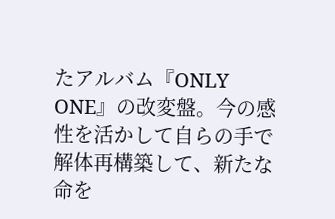たアルバム『ONLY ONE』の改変盤。今の感性を活かして自らの手で解体再構築して、新たな命を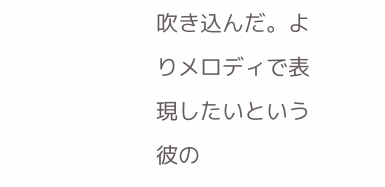吹き込んだ。よりメロディで表現したいという彼の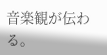音楽観が伝わる。